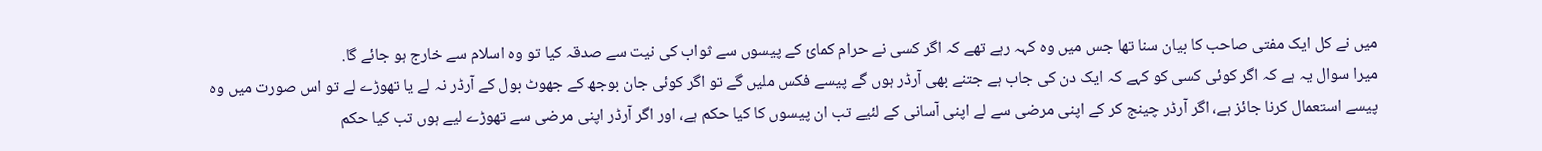میں نے کل ایک مفتی صاحب کا بیان سنا تھا جس میں وہ کہہ رہے تھے کہ اگر کسی نے حرام کمائ کے پیسوں سے ثواب کی نیت سے صدقہ کیا تو وہ اسلام سے خارج ہو جائے گا.
میرا سوال یہ ہے کہ اگر کوئی کسی کو کہے کہ ایک دن کی جاب ہے جتنے بھی آرڈر ہوں گے پیسے فکس ملیں گے تو اگر کوئی جان بوجھ کے جھوٹ بول کے آرڈر نہ لے یا تھوڑے لے تو اس صورت میں وہ پیسے استعمال کرنا جائز ہے، اگر آرڈر چینج کر کے اپنی مرضی سے لے اپنی آسانی کے لئیے تب ان پیسوں کا کیا حکم ہے، اور اگر آرڈر اپنی مرضی سے تھوڑے لیے ہوں تب کیا حکم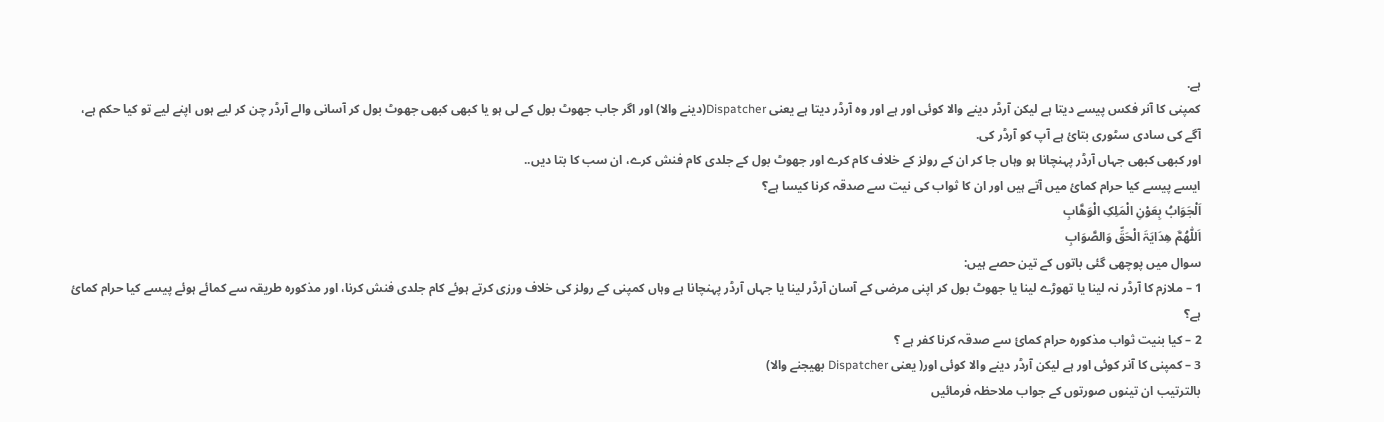ہے.
کمپنی کا آنر فکس پیسے دیتا ہے لیکن آرڈر دینے والا کوئی اور ہے اور وہ آرڈر دیتا ہے یعنی Dispatcher(دینے والا) اور اگر جاب جھوٹ بول کے لی ہو یا کبھی کبھی جھوٹ بول کر آسانی والے آرڈر چن کر لیے ہوں اپنے لیے تو کیا حکم ہے، آگے کی سادی سٹوری بتائ ہے آپ کو آرڈر کی.
اور کبھی کبھی جہاں آرڈر پہنچانا ہو وہاں جا کر ان کے رولز کے خلاف کام کرے اور جھوٹ بول کے جلدی کام فنش کرے، ان سب کا بتا دیں..
ایسے پیسے کیا حرام کمائ میں آتے ہیں اور ان کا ثواب کی نیت سے صدقہ کرنا کیسا ہے؟
اَلْجَوَابُ بِعَوْنِ الْمَلِکِ الْوَھَّابِ
اَللّٰھُمَّ ھِدَایَۃَ الْحَقِّ وَالصَّوَابِ
سوال میں پوچھی گئی باتوں کے تین حصے ہیں:
1 – ملازم کا آرڈر نہ لینا یا تھوڑے لینا یا جھوٹ بول کر اپنی مرضی کے آسان آرڈر لینا یا جہاں آرڈر پہنچانا ہے وہاں کمپنی کے رولز کی خلاف ورزی کرتے ہوئے کام جلدی فنش کرنا، اور مذکورہ طریقہ سے کمائے ہوئے پیسے کیا حرام کمائ ہے؟
2 – کیا بنیت ثواب مذکورہ حرام کمائ سے صدقہ کرنا کفر ہے ؟
3 – کمپنی کا آنر کوئی اور ہے لیکن آرڈر دینے والا کوئی اور( یعنی Dispatcher بھیجنے والا)
بالترتیب ان تینوں صورتوں کے جواب ملاحظہ فرمائیں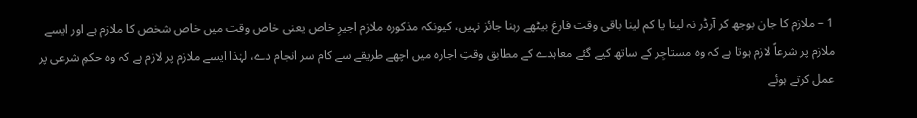1 – ملازم کا جان بوجھ کر آرڈر نہ لینا یا کم لینا باقی وقت فارغ بیٹھے رہنا جائز نہیں، کیونکہ مذکورہ ملازم اجیرِ خاص یعنی خاص وقت میں خاص شخص کا ملازم ہے اور ایسے ملازم پر شرعاً لازم ہوتا ہے کہ وہ مستاجِر کے ساتھ کیے گئے معاہدے کے مطابق وقتِ اجارہ میں اچھے طریقے سے کام سر انجام دے، لہٰذا ایسے ملازم پر لازم ہے کہ وہ حکمِ شرعی پر عمل کرتے ہوئے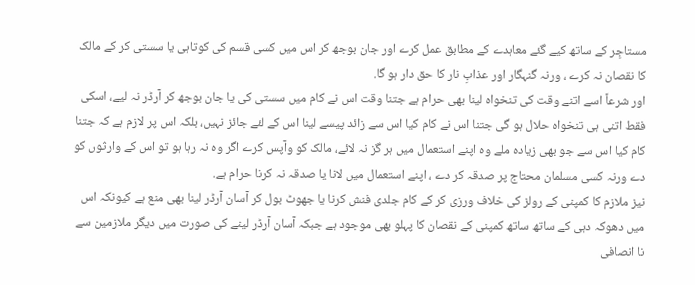مستاجِر کے ساتھ کیے گئے معاہدے کے مطابق عمل کرے اور جان بوجھ کر اس میں کسی قسم کی کوتاہی یا سستی کر کے مالک کا نقصان نہ کرے ، ورنہ گنہگار اور عذابِ نار کا حق دار ہو گا.
اور شرعاً اسے اتنے وقت کی تنخواہ لینا بھی حرام ہے جتنا وقت اس نے کام میں سستی کی یا جان بوجھ کر آرڈر نہ لیے، اسکی فقط اتنی ہی تنخواہ حلال ہو گی جتنا اس نے کام کیا اس سے زائد پیسے لینا اس کے لئے جائز نہیں، بلکہ اس پر لازم ہے کہ جتنا کام کیا اس سے جو بھی زیادہ ملے وہ اپنے استعمال میں ہر گز نہ لائے، مالک کو وآپس کرے اگر وہ نہ رہا ہو تو اس کے وارثوں کو دے ورنہ کسی مسلمان محتاج پر صدقہ کر دے ، اپنے استعمال میں لانا یا صدقہ نہ کرنا حرام ہے.
نیز ملازم کا کمپنی کے رولز کی خلاف ورزی کر کے کام جلدی فنش کرنا یا جھوٹ بول کر آسان آرڈر لینا بھی منع ہے کیونکہ اس میں دھوکہ دہی کے ساتھ ساتھ کمپنی کے نقصان کا پہلو بھی موجود ہے جبکہ آسان آرڈر لینے کی صورت میں دیگر ملازمین سے نا انصافی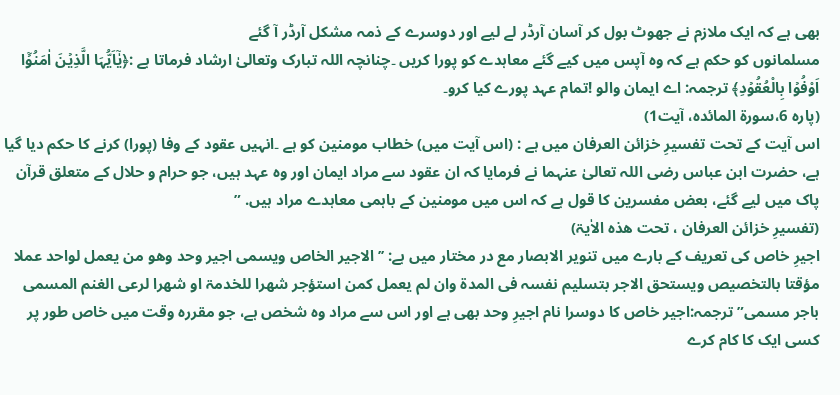بھی ہے کہ ایک ملازم نے جھوٹ بول کر آسان آرڈر لے لیے اور دوسرے کے ذمہ مشکل آرڈر آ گئے
مسلمانوں کو حکم ہے کہ وہ آپس میں کیے گئے معاہدے کو پورا کریں ۔چنانچہ اللہ تبارک وتعالیٰ ارشاد فرماتا ہے :﴿یٰۤاَیُّہَا الَّذِیۡنَ اٰمَنُوۡۤا اَوْفُوۡا بِالْعُقُوۡدِ﴾ ترجمہ: اے ایمان والو !تمام عہد پورے کیا کرو۔
(پارہ 6،سورۃ المائدہ، آیت1)
اس آیت کے تحت تفسیرِ خزائن العرفان میں ہے : (اس آیت میں) خطاب مومنین کو ہے ۔انہیں عقود کے وفا (پورا) کرنے کا حکم دیا گیا ہے، حضرت ابن عباس رضی اللہ تعالیٰ عنہما نے فرمایا کہ ان عقود سے مراد ایمان اور وہ عہد ہیں، جو حرام و حلال کے متعلق قرآن پاک میں لیے گئے، بعض مفسرین کا قول ہے کہ اس میں مومنین کے باہمی معاہدے مراد ہیں. ”
(تفسیرِ خزائن العرفان ، تحت ھذہ الاٰیۃ)
اجیرِ خاص کی تعریف کے بارے میں تنویر الابصار مع در مختار میں ہے: ’’الاجیر الخاص ویسمی اجیر وحد وھو من یعمل لواحد عملا مؤقتا بالتخصیص ویستحق الاجر بتسلیم نفسہ فی المدۃ وان لم یعمل کمن استؤجر شھرا للخدمۃ او شھرا لرعی الغنم المسمی باجر مسمی” ترجمہ:اجیر خاص کا دوسرا نام اجیرِ وحد بھی ہے اور اس سے مراد وہ شخص ہے، جو مقررہ وقت میں خاص طور پر کسی ایک کا کام کرے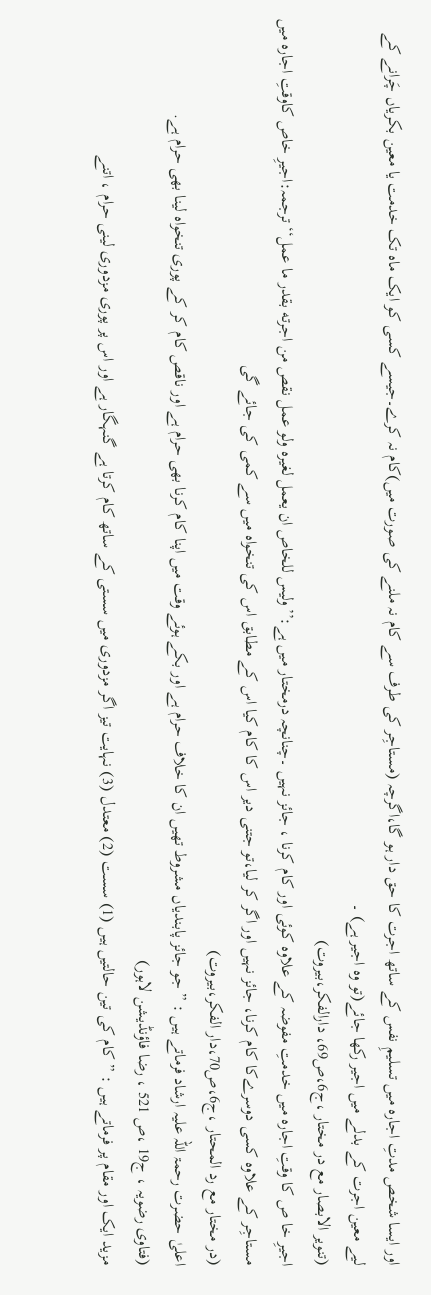اور ایسا شخص مدتِ اجارہ میں تسلیمِ نفس کے ساتھ اجرت کا حق دار ہو گا،اگرچہ (مستاجِر کی طرف سے کام نہ ملنے کی صورت میں)کام نہ کرے۔جیسے کسی کو ایک ماہ تک خدمت یا معین بکریاں چَرانے کے لیے معین اجرت کے بدلے میں اجیر رکھا جائے(تو وہ اجیر ہے) ۔
(تنویر الابصار مع در مختار ،ج6،ص69، دارالفکر،بیروت)
اجیرِ خا ص کا وقتِ اجارہ میں خدمتِ مفوضہ کے علاوہ کوئی اور کام کرنا ، جائز نہیں ۔چنانچہ درمختار میں ہے:’’وليس للخاص ان يعمل لغيره ولو عمل نقص من اجرته بقدر ما عمل‘‘ ترجمہ:اجیرِ خاص کاوقتِ اجارہ میں مستاجِر کے علاوہ کسی دوسرےکا کام کرنا، جائز نہیں اور اگر کر لیا،تو جتنی دیر اس کا کام کیا اس کے مطابق اس کی تنخواہ میں سے کمی کی جائے گی
(در مختار مع رد المحتار ،ج6،ص70،دار الفکر،بیروت)
اعلیٰ حضرت رحمۃ اللہ علیہ ارشاد فرماتے ہیں : ” جو جائز پابندیاں مشروط تھیں ان کا خلاف حرام ہے اور بکے ہوئے وقت میں اپنا کام کرنا بھی حرام ہے اور ناقص کام کر کے پوری تنخواہ لینا بھی حرام ہے.
(فتاوی رضویہ ، ج19 ،ص 521 ، رضا فاؤنڈیشن لاہور)
مزید ایک اور مقام پر فرماتے ہیں : ” کام کی تین حالتیں ہیں (1) سست (2) معتدل (3) نہایت تیز اگر مزدوری میں سستی کے ساتھ کام کرتا ہے گنہگار ہے اور اس پر پوری مزدوری لینی حرام ، اتنے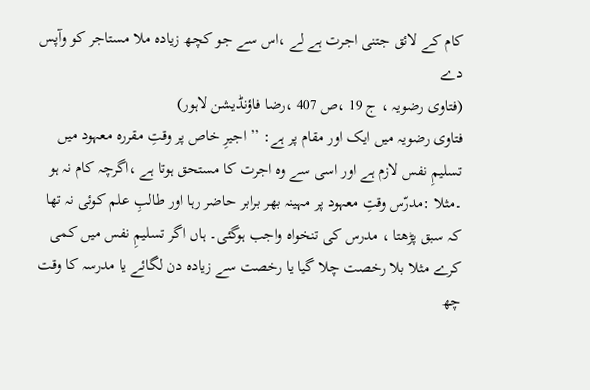کام کے لائق جتنی اجرت ہے لے ،اس سے جو کچھ زیادہ ملا مستاجر کو وآپس دے
(فتاوی رضویہ ، ج 19 ،ص 407 ،رضا فاؤنڈیشن لاہور)
فتاوی رضویہ میں ایک اور مقام پر ہے: ’’ اجیرِ خاص پر وقتِ مقررہ معہود میں تسلیمِ نفس لازم ہے اور اسی سے وہ اجرت کا مستحق ہوتا ہے ،اگرچہ کام نہ ہو ۔مثلا :مدرّس وقتِ معہود پر مہینہ بھر برابر حاضر رہا اور طالبِ علم کوئی نہ تھا کہ سبق پڑھتا ، مدرس کی تنخواہ واجب ہوگئی۔ ہاں اگر تسلیمِ نفس میں کمی کرے مثلا بلا رخصت چلا گیا یا رخصت سے زیادہ دن لگائے یا مدرسہ کا وقت چھ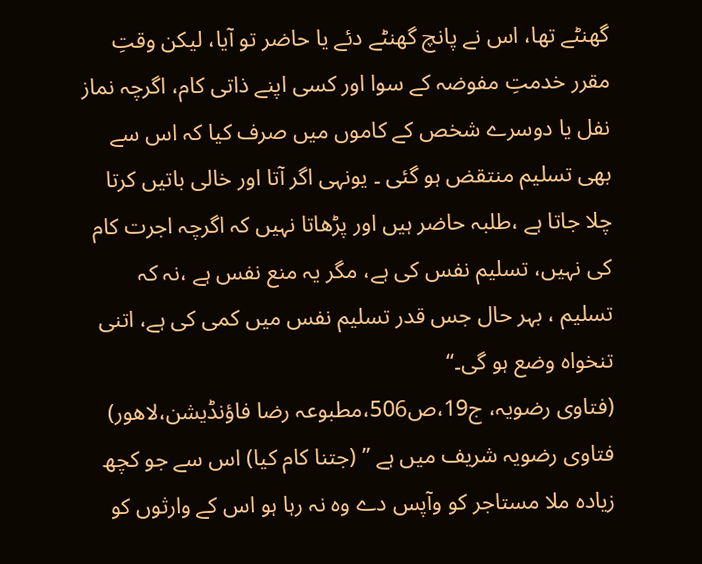گھنٹے تھا، اس نے پانچ گھنٹے دئے یا حاضر تو آیا، لیکن وقتِ مقرر خدمتِ مفوضہ کے سوا اور کسی اپنے ذاتی کام، اگرچہ نماز نفل یا دوسرے شخص کے کاموں میں صرف کیا کہ اس سے بھی تسلیم منتقض ہو گئی ۔ یونہی اگر آتا اور خالی باتیں کرتا چلا جاتا ہے ،طلبہ حاضر ہیں اور پڑھاتا نہیں کہ اگرچہ اجرت کام کی نہیں، تسلیم نفس کی ہے، مگر یہ منع نفس ہے ،نہ کہ تسلیم ، بہر حال جس قدر تسلیم نفس میں کمی کی ہے، اتنی تنخواہ وضع ہو گی۔‘‘
(فتاوی رضویہ، ج19،ص506،مطبوعہ رضا فاؤنڈیشن،لاھور)
فتاوی رضویہ شریف میں ہے ” (جتنا کام کیا) اس سے جو کچھ زیادہ ملا مستاجر کو وآپس دے وہ نہ رہا ہو اس کے وارثوں کو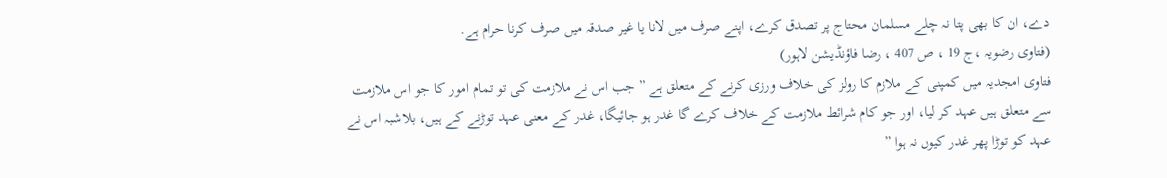دے، ان کا بھی پتا نہ چلے مسلمان محتاج پر تصدق کرے، اپنے صرف میں لانا یا غیر صدقہ میں صرف کرنا حرام ہے.
(فتاوی رضویہ ،ج 19 ، ص 407 ، رضا فاؤنڈیشن لاہور)
فتاوی امجدیہ میں کمپنی کے ملازم کا رولز کی خلاف ورزی کرنے کے متعلق ہے ” جب اس نے ملازمت کی تو تمام امور کا جو اس ملازمت سے متعلق ہیں عہد کر لیا، اور جو کام شرائط ملازمت کے خلاف کرے گا غدر ہو جائیگا، غدر کے معنی عہد توڑنے کے ہیں، بلاشبہ اس نے عہد کو توڑا پھر غدر کیوں نہ ہوا ”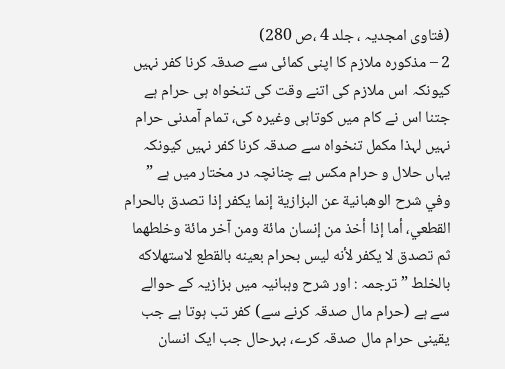(فتاوی امجدیہ ، جلد 4 ،ص 280)
2 – مذکورہ ملازم کا اپنی کمائی سے صدقہ کرنا کفر نہیں کیونکہ اس ملازم کی اتنے وقت کی تنخواہ ہی حرام ہے جتنا اس نے کام میں کوتاہی وغیرہ کی، تمام آمدنی حرام نہیں لہذا مکمل تنخواہ سے صدقہ کرنا کفر نہیں کیونکہ یہاں حلال و حرام مکس ہے چنانچہ در مختار میں ہے ” وفي شرح الوهبانية عن البزازية إنما يكفر إذا تصدق بالحرام القطعي، أما إذا أخذ من إنسان مائة ومن آخر مائة وخلطهما ثم تصدق لا يكفر لأنه ليس بحرام بعينه بالقطع لاستهلاكه بالخلط ” ترجمہ : اور شرح وہبانیہ میں بزازیہ کے حوالے سے ہے (حرام مال صدقہ کرنے سے) کفر تب ہوتا ہے جب یقینی حرام مال صدقہ کرے، بہرحال جب ایک انسان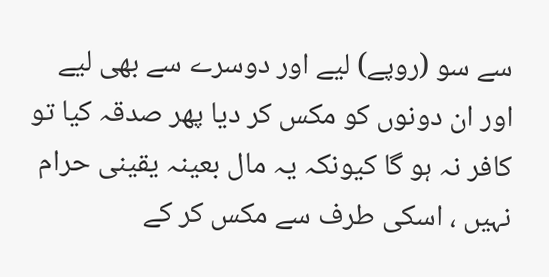سے سو (روپے) لیے اور دوسرے سے بھی لیے اور ان دونوں کو مکس کر دیا پھر صدقہ کیا تو کافر نہ ہو گا کیونکہ یہ مال بعینہ یقینی حرام نہیں ، اسکی طرف سے مکس کر کے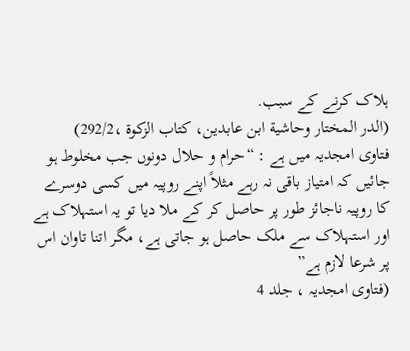ہلاک کرنے کے سبب.
(الدر المختار وحاشية ابن عابدين، کتاب الزکوۃ ،292/2)
فتاوی امجدیہ میں ہے : “حرام و حلال دونوں جب مخلوط ہو جائیں کہ امتیاز باقی نہ رہے مثلاً اپنے روپیہ میں کسی دوسرے کا روپیہ ناجائز طور پر حاصل کر کے ملا دیا تو یہ استہلاک ہے اور استہلاک سے ملک حاصل ہو جاتی ہے، مگر اتنا تاوان اس پر شرعا لازم ہے”
(فتاوی امجدیہ ، جلد 4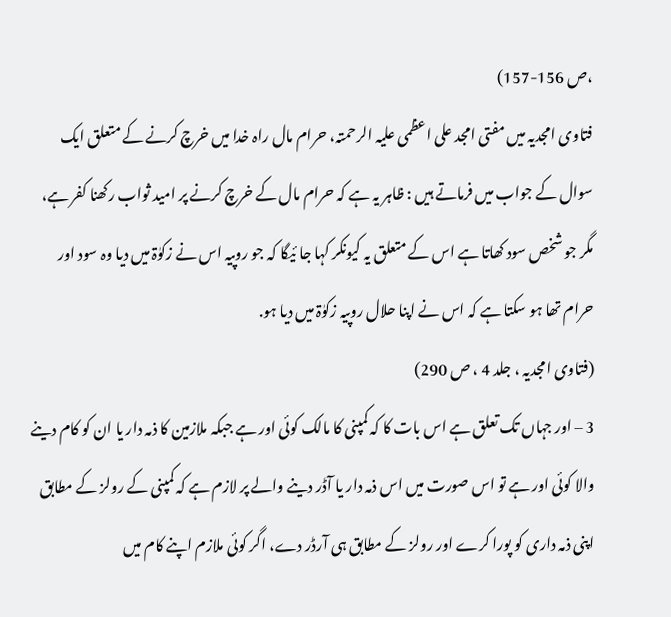،ص 156-157)
فتاوی امجدیہ میں مفتی امجد علی اعظمی علیہ الرحمتہ، حرام مال راہ خدا میں خرچ کرنے کے متعلق ایک سوال کے جواب میں فرماتے ہیں : ظاہر یہ ہے کہ حرام مال کے خرچ کرنے پر امید ثواب رکھنا کفر ہے، مگر جو شخص سود کھاتا ہے اس کے متعلق یہ کیونکر کہا جا ئیگا کہ جو روپیہ اس نے زکوٰۃ میں دیا وہ سود اور حرام تھا ہو سکتا ہے کہ اس نے اپنا حلال روپیہ زکوٰۃ میں دیا ہو.
(فتاوی امجدیہ ، جلد 4 ، ص 290)
3 – اور جہاں تک تعلق ہے اس بات کا کہ کمپنی کا مالک کوئی اور ہے جبکہ ملازمین کا ذمہ دار یا ان کو کام دینے والا کوئی اور ہے تو اس صورت میں اس ذمہ دار یا آڈر دینے والے پر لازم ہے کہ کمپنی کے رولز کے مطابق اپنی ذمہ داری کو پورا کرے اور رولز کے مطابق ہی آرڈر دے، اگر کوئی ملازم اپنے کام میں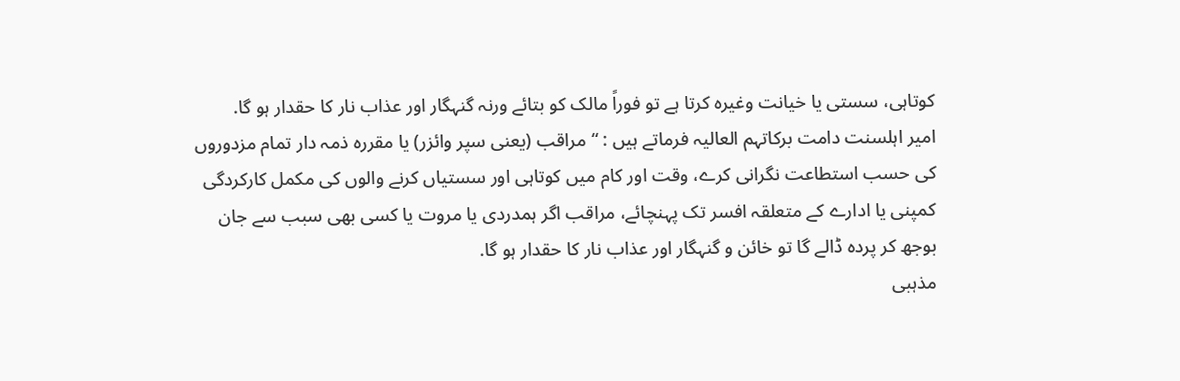کوتاہی، سستی یا خیانت وغیرہ کرتا ہے تو فوراً مالک کو بتائے ورنہ گنہگار اور عذاب نار کا حقدار ہو گا.
امیر اہلسنت دامت برکاتہم العالیہ فرماتے ہیں : “مراقب (یعنی سپر وائزر) یا مقررہ ذمہ دار تمام مزدوروں کی حسب استطاعت نگرانی کرے، وقت اور کام میں کوتاہی اور سستیاں کرنے والوں کی مکمل کارکردگی کمپنی یا ادارے کے متعلقہ افسر تک پہنچائے، مراقب اگر ہمدردی یا مروت یا کسی بھی سبب سے جان بوجھ کر پردہ ڈالے گا تو خائن و گنہگار اور عذاب نار کا حقدار ہو گا.
مذہبی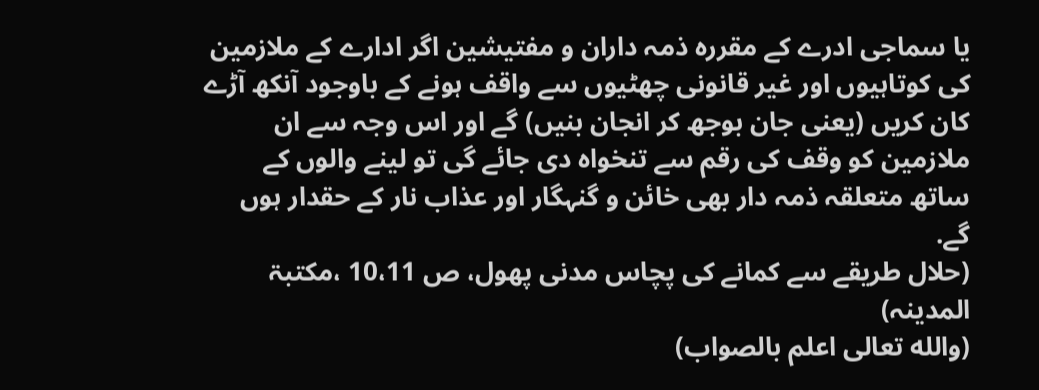یا سماجی ادرے کے مقررہ ذمہ داران و مفتیشین اگر ادارے کے ملازمین کی کوتاہیوں اور غیر قانونی چھٹیوں سے واقف ہونے کے باوجود آنکھ آڑے کان کریں (یعنی جان بوجھ کر انجان بنیں) گے اور اس وجہ سے ان ملازمین کو وقف کی رقم سے تنخواہ دی جائے گی تو لینے والوں کے ساتھ متعلقہ ذمہ دار بھی خائن و گنہگار اور عذاب نار کے حقدار ہوں گے.
(حلال طریقے سے کمانے کی پچاس مدنی پھول، ص 10،11 ،مکتبۃ المدینہ)
(والله تعالى اعلم بالصواب)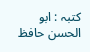کتبہ : ابو الحسن حافظ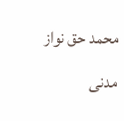محمد حق نواز مدنی